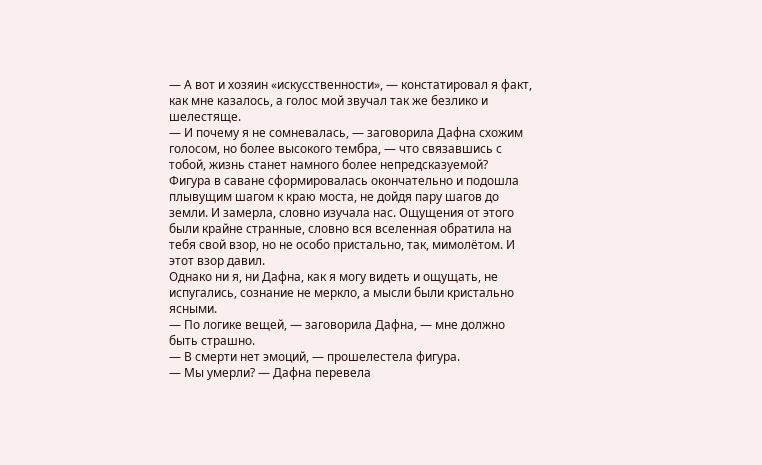— А вот и хозяин «искусственности», — констатировал я факт, как мне казалось, а голос мой звучал так же безлико и шелестяще.
— И почему я не сомневалась, — заговорила Дафна схожим голосом, но более высокого тембра, — что связавшись с тобой, жизнь станет намного более непредсказуемой?
Фигура в саване сформировалась окончательно и подошла плывущим шагом к краю моста, не дойдя пару шагов до земли. И замерла, словно изучала нас. Ощущения от этого были крайне странные, словно вся вселенная обратила на тебя свой взор, но не особо пристально, так, мимолётом. И этот взор давил.
Однако ни я, ни Дафна, как я могу видеть и ощущать, не испугались, сознание не меркло, а мысли были кристально ясными.
— По логике вещей, — заговорила Дафна, — мне должно быть страшно.
— В смерти нет эмоций, — прошелестела фигура.
— Мы умерли? — Дафна перевела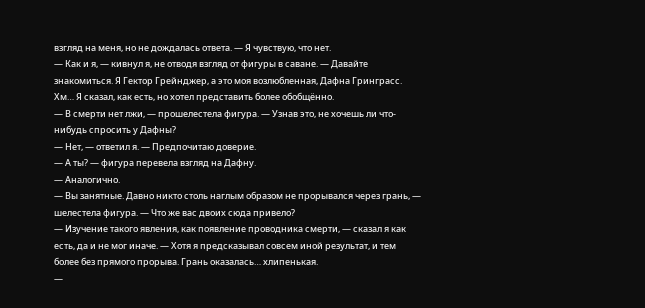взгляд на меня, но не дождалась ответа. — Я чувствую, что нет.
— Как и я, — кивнул я, не отводя взгляд от фигуры в саване. — Давайте знакомиться. Я Гектор Грейнджер, а это моя возлюбленная, Дафна Гринграсс. Хм… Я сказал, как есть, но хотел представить более обобщённо.
— В смерти нет лжи, — прошелестела фигура. — Узнав это, не хочешь ли что-нибудь спросить у Дафны?
— Нет, — ответил я. — Предпочитаю доверие.
— А ты? — фигура перевела взгляд на Дафну.
— Аналогично.
— Вы занятные. Давно никто столь наглым образом не прорывался через грань, — шелестела фигура. — Что же вас двоих сюда привело?
— Изучение такого явления, как появление проводника смерти, — сказал я как есть, да и не мог иначе. — Хотя я предсказывал совсем иной результат, и тем более без прямого прорыва. Грань оказалась… хлипенькая.
—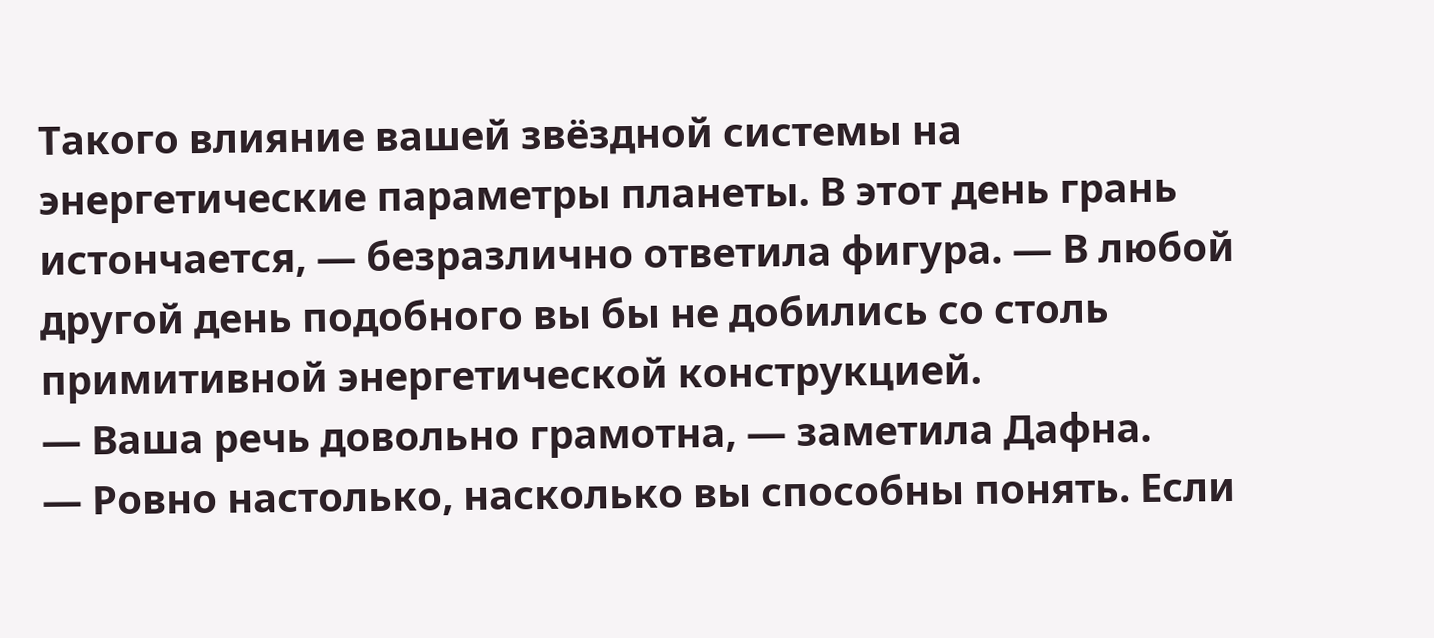Такого влияние вашей звёздной системы на энергетические параметры планеты. В этот день грань истончается, — безразлично ответила фигура. — В любой другой день подобного вы бы не добились со столь примитивной энергетической конструкцией.
— Ваша речь довольно грамотна, — заметила Дафна.
— Ровно настолько, насколько вы способны понять. Если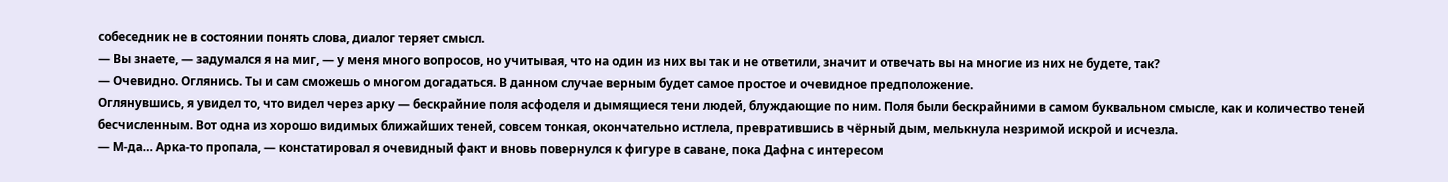собеседник не в состоянии понять слова, диалог теряет смысл.
— Вы знаете, — задумался я на миг, — у меня много вопросов, но учитывая, что на один из них вы так и не ответили, значит и отвечать вы на многие из них не будете, так?
— Очевидно. Оглянись. Ты и сам сможешь о многом догадаться. В данном случае верным будет самое простое и очевидное предположение.
Оглянувшись, я увидел то, что видел через арку — бескрайние поля асфоделя и дымящиеся тени людей, блуждающие по ним. Поля были бескрайними в самом буквальном смысле, как и количество теней бесчисленным. Вот одна из хорошо видимых ближайших теней, совсем тонкая, окончательно истлела, превратившись в чёрный дым, мелькнула незримой искрой и исчезла.
— М-да… Арка-то пропала, — констатировал я очевидный факт и вновь повернулся к фигуре в саване, пока Дафна с интересом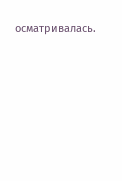осматривалась.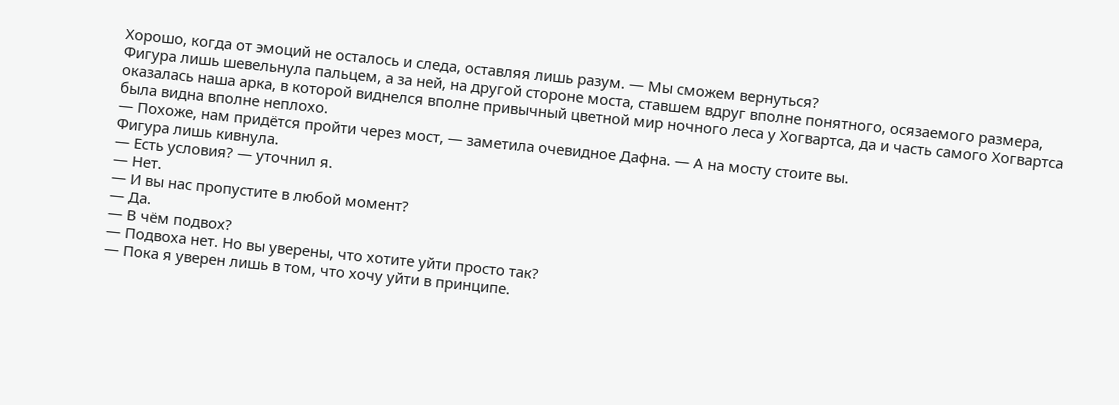Хорошо, когда от эмоций не осталось и следа, оставляя лишь разум. — Мы сможем вернуться?
Фигура лишь шевельнула пальцем, а за ней, на другой стороне моста, ставшем вдруг вполне понятного, осязаемого размера, оказалась наша арка, в которой виднелся вполне привычный цветной мир ночного леса у Хогвартса, да и часть самого Хогвартса была видна вполне неплохо.
— Похоже, нам придётся пройти через мост, — заметила очевидное Дафна. — А на мосту стоите вы.
Фигура лишь кивнула.
— Есть условия? — уточнил я.
— Нет.
— И вы нас пропустите в любой момент?
— Да.
— В чём подвох?
— Подвоха нет. Но вы уверены, что хотите уйти просто так?
— Пока я уверен лишь в том, что хочу уйти в принципе.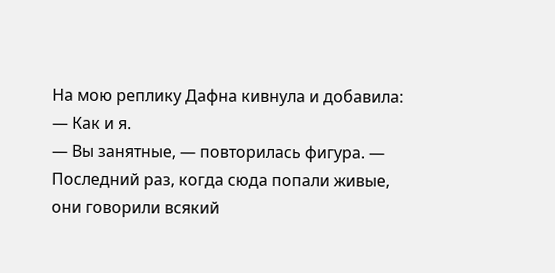На мою реплику Дафна кивнула и добавила:
— Как и я.
— Вы занятные, — повторилась фигура. — Последний раз, когда сюда попали живые, они говорили всякий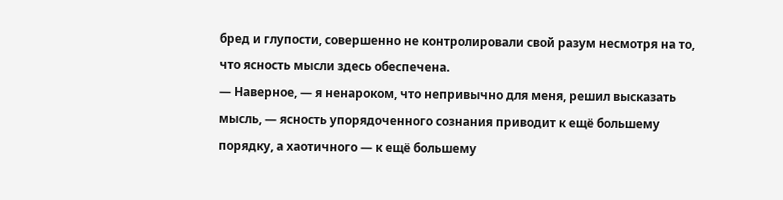бред и глупости, совершенно не контролировали свой разум несмотря на то, что ясность мысли здесь обеспечена.
— Наверное, — я ненароком, что непривычно для меня, решил высказать мысль, — ясность упорядоченного сознания приводит к ещё большему порядку, а хаотичного — к ещё большему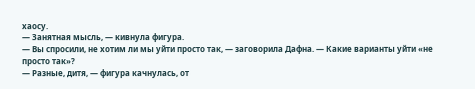хаосу.
— Занятная мысль, — кивнула фигура.
— Вы спросили, не хотим ли мы уйти просто так, — заговорила Дафна. — Какие варианты уйти «не просто так»?
— Разные, дитя, — фигура качнулась, от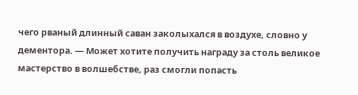чего рваный длинный саван заколыхался в воздухе, словно у дементора. — Может хотите получить награду за столь великое мастерство в волшебстве, раз смогли попасть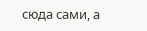сюда сами, а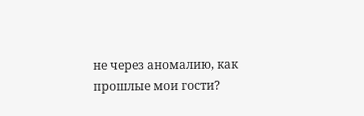не через аномалию, как прошлые мои гости?